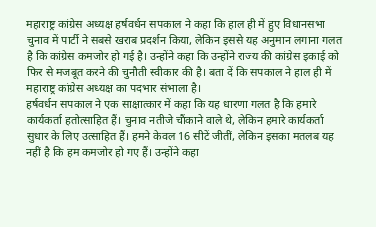महाराष्ट्र कांग्रेस अध्यक्ष हर्षवर्धन सपकाल ने कहा कि हाल ही में हुए विधानसभा चुनाव में पार्टी ने सबसे खराब प्रदर्शन किया, लेकिन इससे यह अनुमान लगाना गलत है कि कांग्रेस कमजोर हो गई है। उन्होंने कहा कि उन्होंने राज्य की कांग्रेस इकाई को फिर से मजबूत करने की चुनौती स्वीकार की है। बता दें कि सपकाल ने हाल ही में महाराष्ट्र कांग्रेस अध्यक्ष का पदभार संभाला है।
हर्षवर्धन सपकाल ने एक साक्षात्कार में कहा कि यह धारणा गलत है कि हमारे कार्यकर्ता हतोत्साहित हैं। चुनाव नतीजे चौंकाने वाले थे, लेकिन हमारे कार्यकर्ता सुधार के लिए उत्साहित हैं। हमने केवल 16 सीटें जीतीं, लेकिन इसका मतलब यह नहीं है कि हम कमजोर हो गए हैं। उन्होंने कहा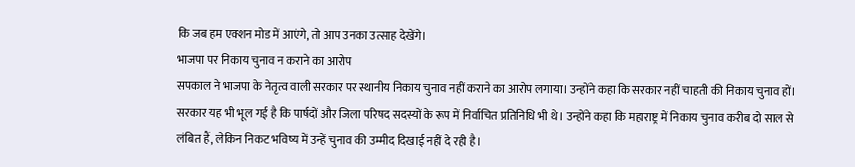कि जब हम एक्शन मोड में आएंगे, तो आप उनका उत्साह देखेंगे।
भाजपा पर निकाय चुनाव न कराने का आरोप
सपकाल ने भाजपा के नेतृत्व वाली सरकार पर स्थानीय निकाय चुनाव नहीं कराने का आरोप लगाया। उन्होंने कहा कि सरकार नहीं चाहती की निकाय चुनाव हों। सरकार यह भी भूल गई है कि पार्षदों और जिला परिषद सदस्यों के रूप में निर्वाचित प्रतिनिधि भी थे। उन्होंने कहा कि महाराष्ट्र में निकाय चुनाव करीब दो साल से लंबित हैं, लेकिन निकट भविष्य में उन्हें चुनाव की उम्मीद दिखाई नहीं दे रही है।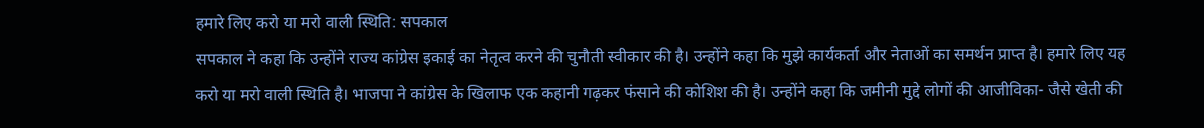हमारे लिए करो या मरो वाली स्थिति: सपकाल
सपकाल ने कहा कि उन्होंने राज्य कांग्रेस इकाई का नेतृत्व करने की चुनौती स्वीकार की है। उन्होंने कहा कि मुझे कार्यकर्ता और नेताओं का समर्थन प्राप्त है। हमारे लिए यह करो या मरो वाली स्थिति है। भाजपा ने कांग्रेस के खिलाफ एक कहानी गढ़कर फंसाने की कोशिश की है। उन्होंने कहा कि जमीनी मुद्दे लोगों की आजीविका- जैसे खेती की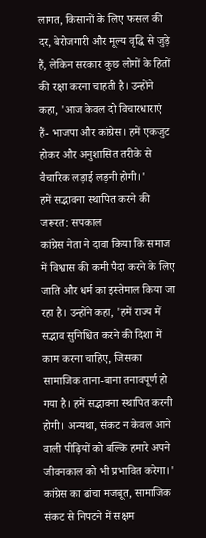लागत, किसानों के लिए फसल की दर, बेरोजगारी और मूल्य वृद्धि से जुड़े हैं, लेकिन सरकार कुछ लोगों के हितों की रक्षा करना चाहती है। उन्होंने कहा, 'आज केवल दो विचारधाराएं हैं- भाजपा और कांग्रेस। हमें एकजुट होकर और अनुशासित तरीके से वैचारिक लड़ाई लड़नी होगी।'
हमें सद्भावना स्थापित करने की जरूरत: सपकाल
कांग्रेस नेता ने दावा किया कि समाज में विश्वास की कमी पैदा करने के लिए जाति और धर्म का इस्तेमाल किया जा रहा है। उन्होंने कहा, 'हमें राज्य में सद्भाव सुनिश्चित करने की दिशा में काम करना चाहिए, जिसका सामाजिक ताना-बाना तनावपूर्ण हो गया है। हमें सद्भावना स्थापित करनी होगी। अन्यथा, संकट न केवल आने वाली पीढ़ियों को बल्कि हमारे अपने जीवनकाल को भी प्रभावित करेगा।'
कांग्रेस का ढांचा मजबूत, सामाजिक संकट से निपटने में सक्षम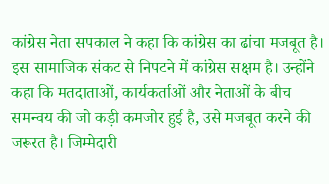कांग्रेस नेता सपकाल ने कहा कि कांग्रेस का ढांचा मजबूत है। इस सामाजिक संकट से निपटने में कांग्रेस सक्षम है। उन्होंने कहा कि मतदाताओं, कार्यकर्ताओं और नेताओं के बीच समन्वय की जो कड़ी कमजोर हुई है, उसे मजबूत करने की जरूरत है। जिम्मेदारी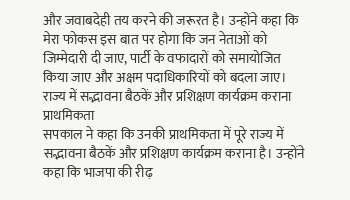और जवाबदेही तय करने की जरूरत है। उन्होंने कहा कि मेरा फोकस इस बात पर होगा कि जन नेताओं को जिम्मेदारी दी जाए, पार्टी के वफादारों को समायोजित किया जाए और अक्षम पदाधिकारियों को बदला जाए।
राज्य में सद्भावना बैठकें और प्रशिक्षण कार्यक्रम कराना प्राथमिकता
सपकाल ने कहा कि उनकी प्राथमिकता में पूरे राज्य में सद्भावना बैठकें और प्रशिक्षण कार्यक्रम कराना है। उन्होंने कहा कि भाजपा की रीढ़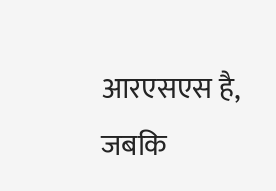आरएसएस है, जबकि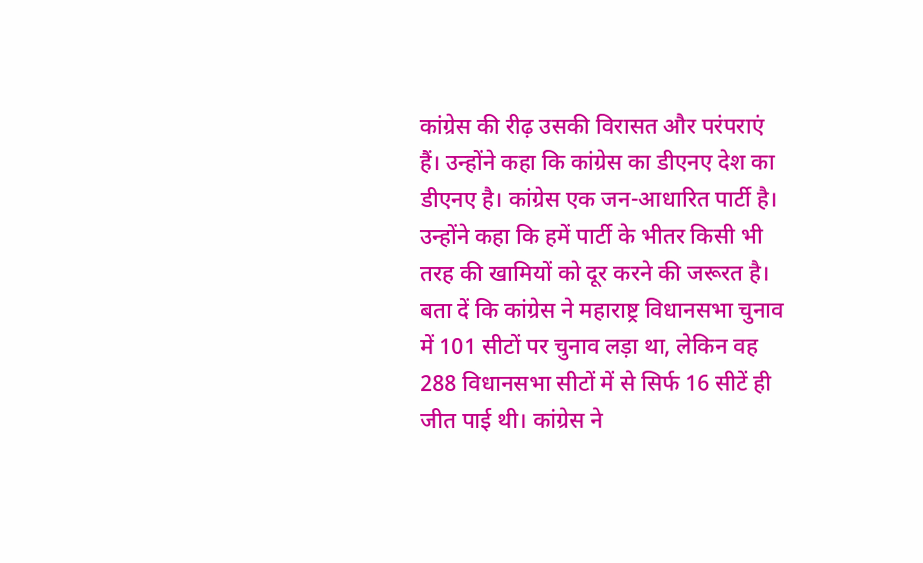कांग्रेस की रीढ़ उसकी विरासत और परंपराएं हैं। उन्होंने कहा कि कांग्रेस का डीएनए देश का डीएनए है। कांग्रेस एक जन-आधारित पार्टी है। उन्होंने कहा कि हमें पार्टी के भीतर किसी भी तरह की खामियों को दूर करने की जरूरत है।
बता दें कि कांग्रेस ने महाराष्ट्र विधानसभा चुनाव में 101 सीटों पर चुनाव लड़ा था, लेकिन वह 288 विधानसभा सीटों में से सिर्फ 16 सीटें ही जीत पाई थी। कांग्रेस ने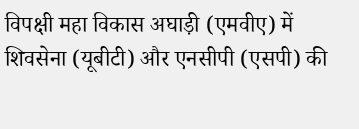विपक्षी महा विकास अघाड़ी (एमवीए) में शिवसेना (यूबीटी) और एनसीपी (एसपी) की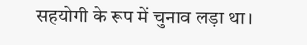सहयोगी के रूप में चुनाव लड़ा था।